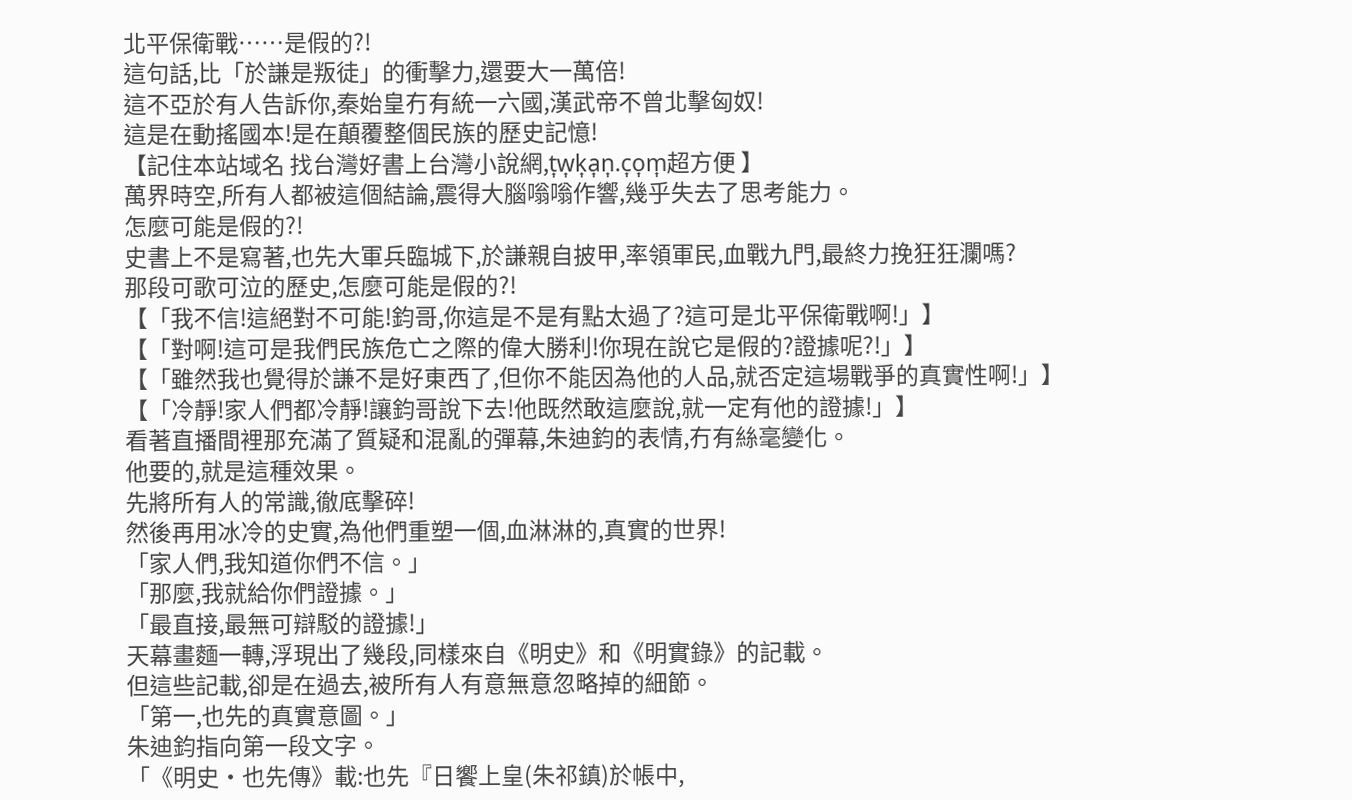北平保衛戰……是假的?!
這句話,比「於謙是叛徒」的衝擊力,還要大一萬倍!
這不亞於有人告訴你,秦始皇冇有統一六國,漢武帝不曾北擊匈奴!
這是在動搖國本!是在顛覆整個民族的歷史記憶!
【記住本站域名 找台灣好書上台灣小說網,t͎w͎k͎a͎n͎.c͎o͎m͎超方便 】
萬界時空,所有人都被這個結論,震得大腦嗡嗡作響,幾乎失去了思考能力。
怎麼可能是假的?!
史書上不是寫著,也先大軍兵臨城下,於謙親自披甲,率領軍民,血戰九門,最終力挽狂狂瀾嗎?
那段可歌可泣的歷史,怎麼可能是假的?!
【「我不信!這絕對不可能!鈞哥,你這是不是有點太過了?這可是北平保衛戰啊!」】
【「對啊!這可是我們民族危亡之際的偉大勝利!你現在說它是假的?證據呢?!」】
【「雖然我也覺得於謙不是好東西了,但你不能因為他的人品,就否定這場戰爭的真實性啊!」】
【「冷靜!家人們都冷靜!讓鈞哥說下去!他既然敢這麼說,就一定有他的證據!」】
看著直播間裡那充滿了質疑和混亂的彈幕,朱迪鈞的表情,冇有絲毫變化。
他要的,就是這種效果。
先將所有人的常識,徹底擊碎!
然後再用冰冷的史實,為他們重塑一個,血淋淋的,真實的世界!
「家人們,我知道你們不信。」
「那麼,我就給你們證據。」
「最直接,最無可辯駁的證據!」
天幕畫麵一轉,浮現出了幾段,同樣來自《明史》和《明實錄》的記載。
但這些記載,卻是在過去,被所有人有意無意忽略掉的細節。
「第一,也先的真實意圖。」
朱迪鈞指向第一段文字。
「《明史·也先傳》載:也先『日饗上皇(朱祁鎮)於帳中,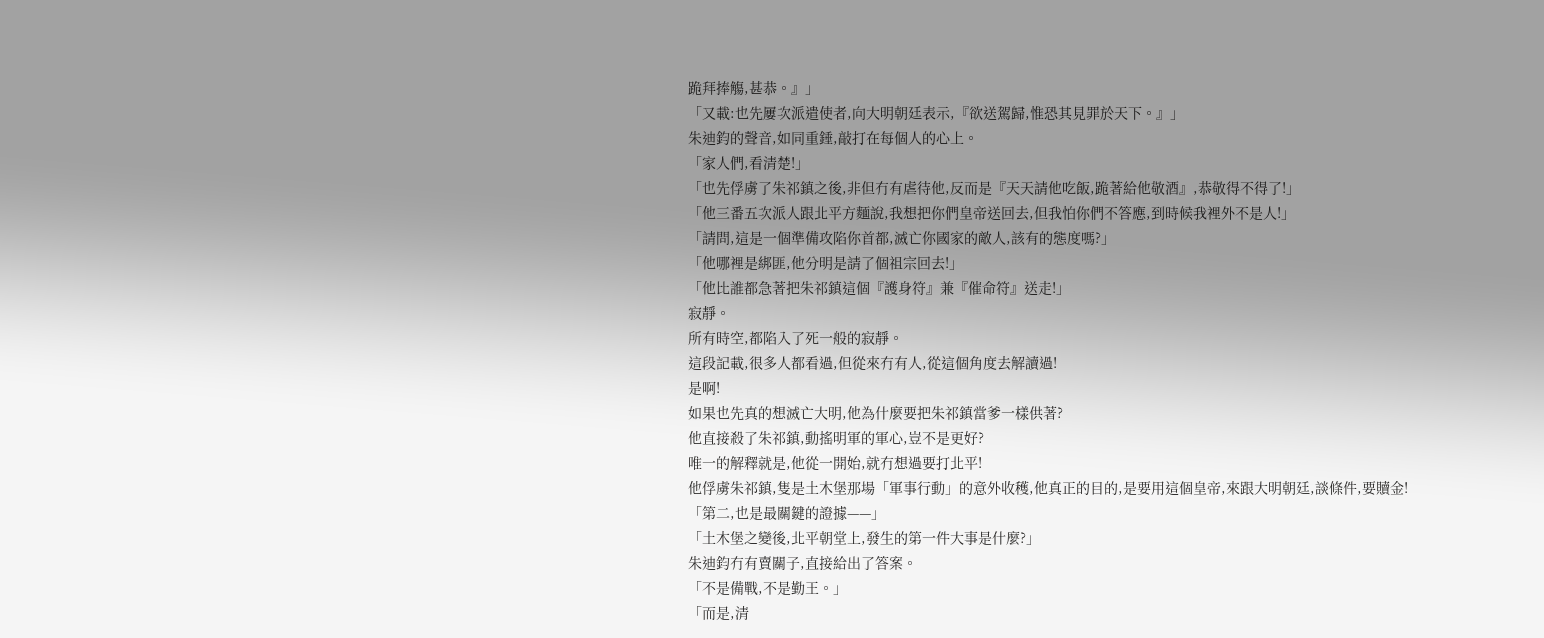跪拜捧觴,甚恭。』」
「又載:也先屢次派遣使者,向大明朝廷表示,『欲送駕歸,惟恐其見罪於天下。』」
朱迪鈞的聲音,如同重錘,敲打在每個人的心上。
「家人們,看清楚!」
「也先俘虜了朱祁鎮之後,非但冇有虐待他,反而是『天天請他吃飯,跪著給他敬酒』,恭敬得不得了!」
「他三番五次派人跟北平方麵說,我想把你們皇帝送回去,但我怕你們不答應,到時候我裡外不是人!」
「請問,這是一個準備攻陷你首都,滅亡你國家的敵人,該有的態度嗎?」
「他哪裡是綁匪,他分明是請了個祖宗回去!」
「他比誰都急著把朱祁鎮這個『護身符』兼『催命符』送走!」
寂靜。
所有時空,都陷入了死一般的寂靜。
這段記載,很多人都看過,但從來冇有人,從這個角度去解讀過!
是啊!
如果也先真的想滅亡大明,他為什麼要把朱祁鎮當爹一樣供著?
他直接殺了朱祁鎮,動搖明軍的軍心,豈不是更好?
唯一的解釋就是,他從一開始,就冇想過要打北平!
他俘虜朱祁鎮,隻是土木堡那場「軍事行動」的意外收穫,他真正的目的,是要用這個皇帝,來跟大明朝廷,談條件,要贖金!
「第二,也是最關鍵的證據——」
「土木堡之變後,北平朝堂上,發生的第一件大事是什麼?」
朱迪鈞冇有賣關子,直接給出了答案。
「不是備戰,不是勤王。」
「而是,清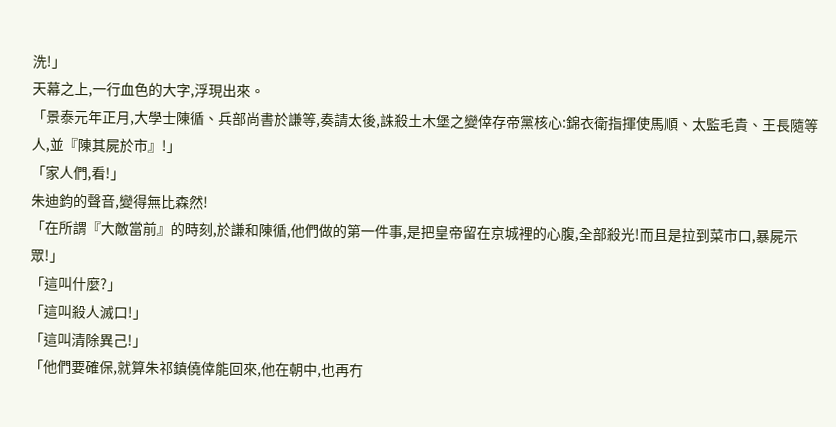洗!」
天幕之上,一行血色的大字,浮現出來。
「景泰元年正月,大學士陳循、兵部尚書於謙等,奏請太後,誅殺土木堡之變倖存帝黨核心:錦衣衛指揮使馬順、太監毛貴、王長隨等人,並『陳其屍於市』!」
「家人們,看!」
朱迪鈞的聲音,變得無比森然!
「在所謂『大敵當前』的時刻,於謙和陳循,他們做的第一件事,是把皇帝留在京城裡的心腹,全部殺光!而且是拉到菜市口,暴屍示眾!」
「這叫什麼?」
「這叫殺人滅口!」
「這叫清除異己!」
「他們要確保,就算朱祁鎮僥倖能回來,他在朝中,也再冇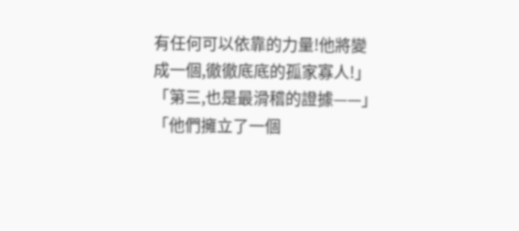有任何可以依靠的力量!他將變成一個,徹徹底底的孤家寡人!」
「第三,也是最滑稽的證據——」
「他們擁立了一個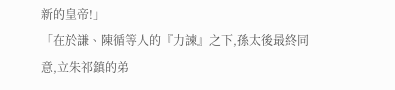新的皇帝!」
「在於謙、陳循等人的『力諫』之下,孫太後最終同意,立朱祁鎮的弟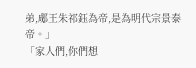弟,郕王朱祁鈺為帝,是為明代宗景泰帝。」
「家人們,你們想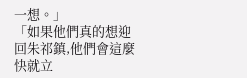一想。」
「如果他們真的想迎回朱祁鎮,他們會這麼快就立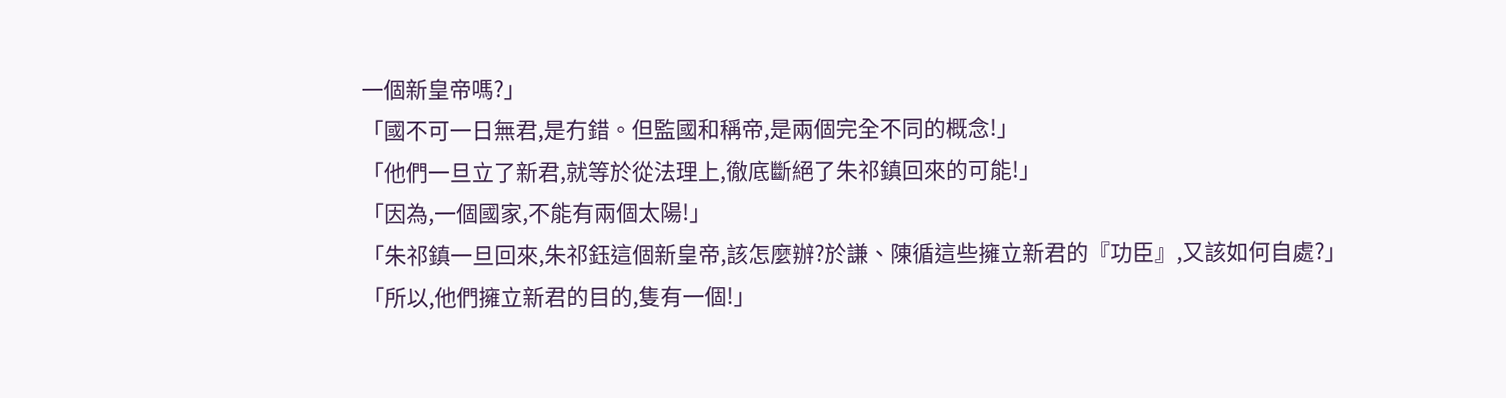一個新皇帝嗎?」
「國不可一日無君,是冇錯。但監國和稱帝,是兩個完全不同的概念!」
「他們一旦立了新君,就等於從法理上,徹底斷絕了朱祁鎮回來的可能!」
「因為,一個國家,不能有兩個太陽!」
「朱祁鎮一旦回來,朱祁鈺這個新皇帝,該怎麼辦?於謙、陳循這些擁立新君的『功臣』,又該如何自處?」
「所以,他們擁立新君的目的,隻有一個!」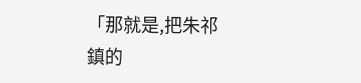「那就是,把朱祁鎮的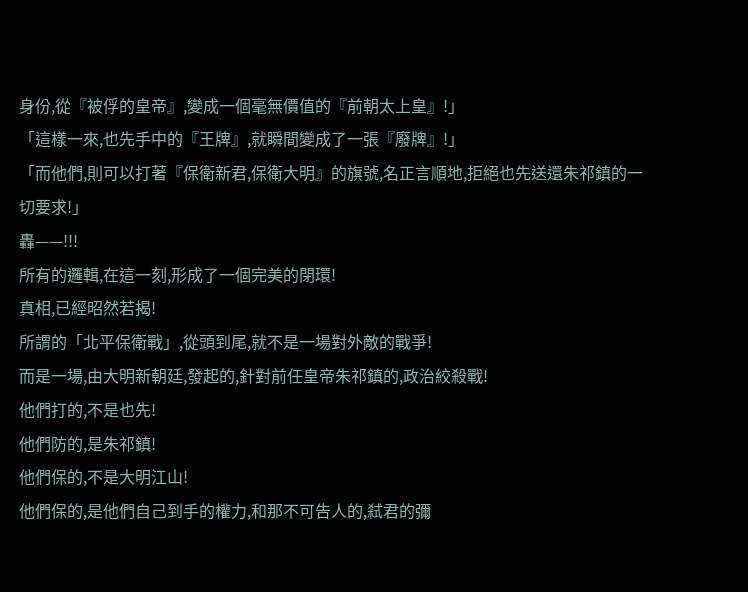身份,從『被俘的皇帝』,變成一個毫無價值的『前朝太上皇』!」
「這樣一來,也先手中的『王牌』,就瞬間變成了一張『廢牌』!」
「而他們,則可以打著『保衛新君,保衛大明』的旗號,名正言順地,拒絕也先送還朱祁鎮的一切要求!」
轟——!!!
所有的邏輯,在這一刻,形成了一個完美的閉環!
真相,已經昭然若揭!
所謂的「北平保衛戰」,從頭到尾,就不是一場對外敵的戰爭!
而是一場,由大明新朝廷,發起的,針對前任皇帝朱祁鎮的,政治絞殺戰!
他們打的,不是也先!
他們防的,是朱祁鎮!
他們保的,不是大明江山!
他們保的,是他們自己到手的權力,和那不可告人的,弒君的彌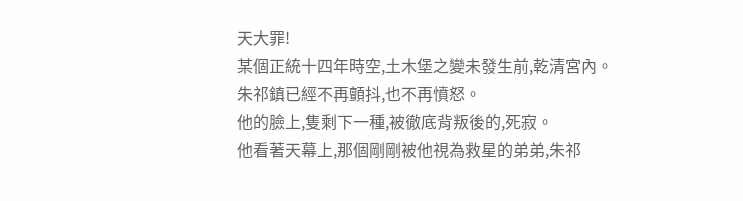天大罪!
某個正統十四年時空,土木堡之變未發生前,乾清宮內。
朱祁鎮已經不再顫抖,也不再憤怒。
他的臉上,隻剩下一種,被徹底背叛後的,死寂。
他看著天幕上,那個剛剛被他視為救星的弟弟,朱祁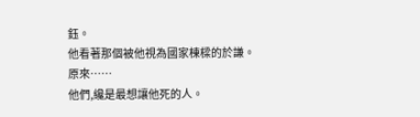鈺。
他看著那個被他視為國家棟樑的於謙。
原來……
他們,纔是最想讓他死的人。